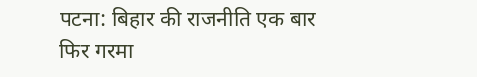पटना: बिहार की राजनीति एक बार फिर गरमा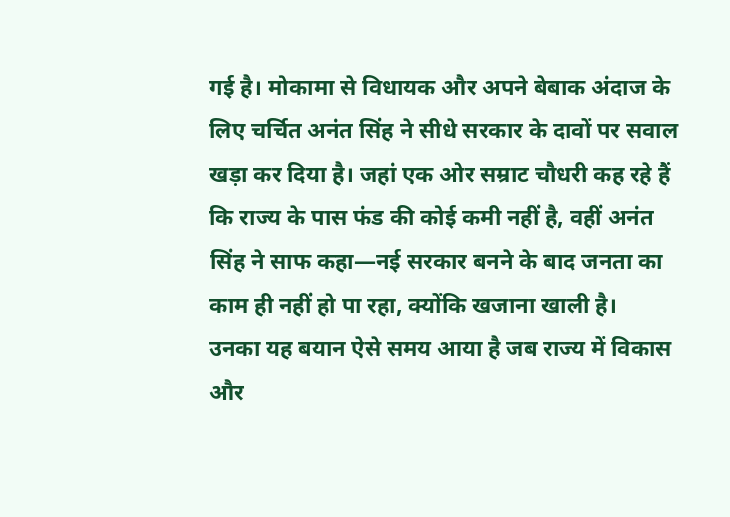गई है। मोकामा से विधायक और अपने बेबाक अंदाज के लिए चर्चित अनंत सिंह ने सीधे सरकार के दावों पर सवाल खड़ा कर दिया है। जहां एक ओर सम्राट चौधरी कह रहे हैं कि राज्य के पास फंड की कोई कमी नहीं है, वहीं अनंत सिंह ने साफ कहा—नई सरकार बनने के बाद जनता का काम ही नहीं हो पा रहा, क्योंकि खजाना खाली है।
उनका यह बयान ऐसे समय आया है जब राज्य में विकास और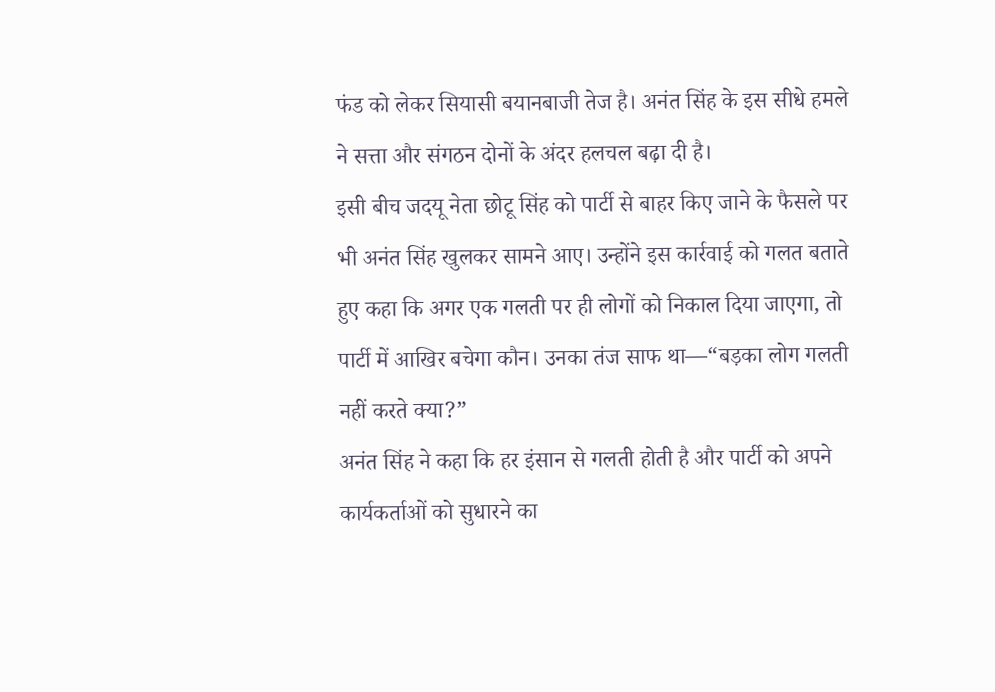फंड को लेकर सियासी बयानबाजी तेज है। अनंत सिंह के इस सीधे हमले ने सत्ता और संगठन दोनों के अंदर हलचल बढ़ा दी है।
इसी बीच जदयू नेता छोटू सिंह को पार्टी से बाहर किए जाने के फैसले पर भी अनंत सिंह खुलकर सामने आए। उन्होंने इस कार्रवाई को गलत बताते हुए कहा कि अगर एक गलती पर ही लोगों को निकाल दिया जाएगा, तो पार्टी में आखिर बचेगा कौन। उनका तंज साफ था—“बड़का लोग गलती नहीं करते क्या?”
अनंत सिंह ने कहा कि हर इंसान से गलती होती है और पार्टी को अपने कार्यकर्ताओं को सुधारने का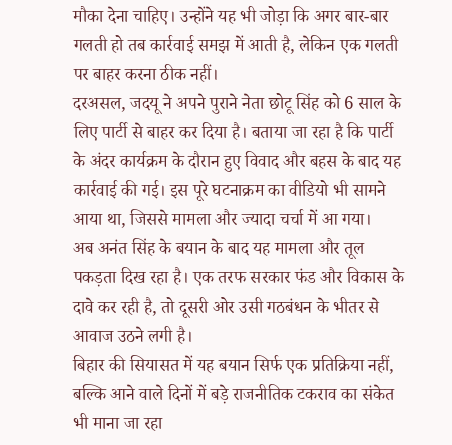मौका देना चाहिए। उन्होंने यह भी जोड़ा कि अगर बार-बार गलती हो तब कार्रवाई समझ में आती है, लेकिन एक गलती पर बाहर करना ठीक नहीं।
दरअसल, जदयू ने अपने पुराने नेता छोटू सिंह को 6 साल के लिए पार्टी से बाहर कर दिया है। बताया जा रहा है कि पार्टी के अंदर कार्यक्रम के दौरान हुए विवाद और बहस के बाद यह कार्रवाई की गई। इस पूरे घटनाक्रम का वीडियो भी सामने आया था, जिससे मामला और ज्यादा चर्चा में आ गया।
अब अनंत सिंह के बयान के बाद यह मामला और तूल पकड़ता दिख रहा है। एक तरफ सरकार फंड और विकास के दावे कर रही है, तो दूसरी ओर उसी गठबंधन के भीतर से आवाज उठने लगी है।
बिहार की सियासत में यह बयान सिर्फ एक प्रतिक्रिया नहीं, बल्कि आने वाले दिनों में बड़े राजनीतिक टकराव का संकेत भी माना जा रहा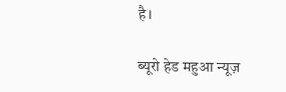है।

ब्यूरो हेड महुआ न्यूज़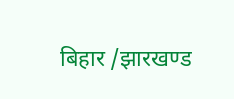बिहार /झारखण्ड